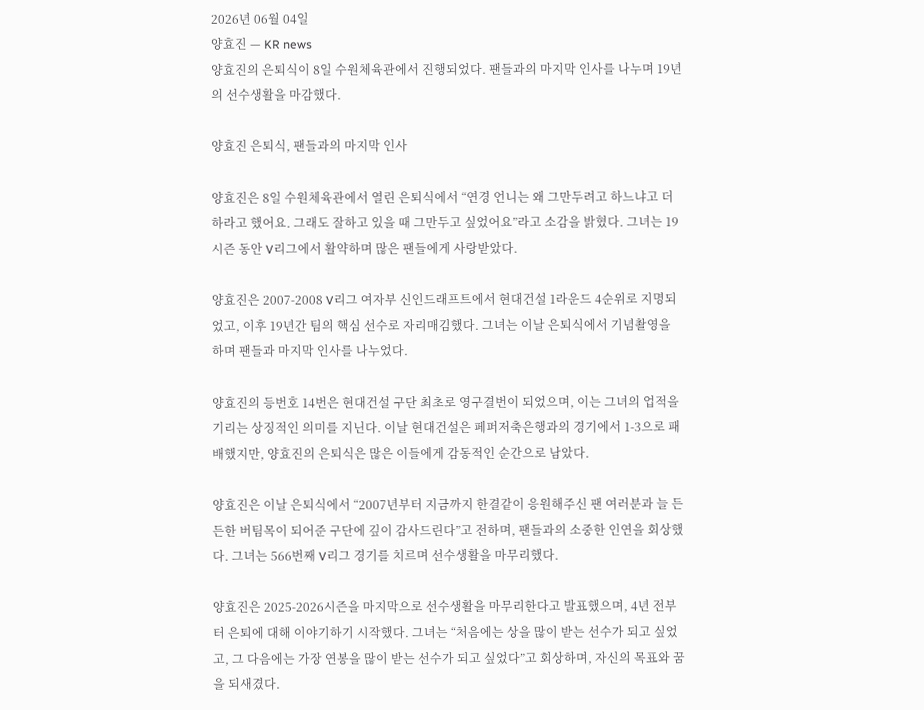2026년 06월 04일
양효진 — KR news
양효진의 은퇴식이 8일 수원체육관에서 진행되었다. 팬들과의 마지막 인사를 나누며 19년의 선수생활을 마감했다.

양효진 은퇴식, 팬들과의 마지막 인사

양효진은 8일 수원체육관에서 열린 은퇴식에서 “연경 언니는 왜 그만두려고 하느냐고 더 하라고 했어요. 그래도 잘하고 있을 때 그만두고 싶었어요”라고 소감을 밝혔다. 그녀는 19시즌 동안 V리그에서 활약하며 많은 팬들에게 사랑받았다.

양효진은 2007-2008 V리그 여자부 신인드래프트에서 현대건설 1라운드 4순위로 지명되었고, 이후 19년간 팀의 핵심 선수로 자리매김했다. 그녀는 이날 은퇴식에서 기념촬영을 하며 팬들과 마지막 인사를 나누었다.

양효진의 등번호 14번은 현대건설 구단 최초로 영구결번이 되었으며, 이는 그녀의 업적을 기리는 상징적인 의미를 지닌다. 이날 현대건설은 페퍼저축은행과의 경기에서 1-3으로 패배했지만, 양효진의 은퇴식은 많은 이들에게 감동적인 순간으로 남았다.

양효진은 이날 은퇴식에서 “2007년부터 지금까지 한결같이 응원해주신 팬 여러분과 늘 든든한 버팀목이 되어준 구단에 깊이 감사드린다”고 전하며, 팬들과의 소중한 인연을 회상했다. 그녀는 566번째 V리그 경기를 치르며 선수생활을 마무리했다.

양효진은 2025-2026시즌을 마지막으로 선수생활을 마무리한다고 발표했으며, 4년 전부터 은퇴에 대해 이야기하기 시작했다. 그녀는 “처음에는 상을 많이 받는 선수가 되고 싶었고, 그 다음에는 가장 연봉을 많이 받는 선수가 되고 싶었다”고 회상하며, 자신의 목표와 꿈을 되새겼다.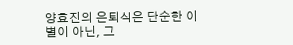양효진의 은퇴식은 단순한 이별이 아닌, 그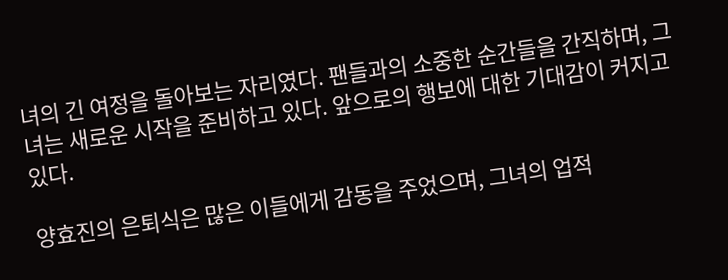녀의 긴 여정을 돌아보는 자리였다. 팬들과의 소중한 순간들을 간직하며, 그녀는 새로운 시작을 준비하고 있다. 앞으로의 행보에 대한 기대감이 커지고 있다.

양효진의 은퇴식은 많은 이들에게 감동을 주었으며, 그녀의 업적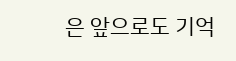은 앞으로도 기억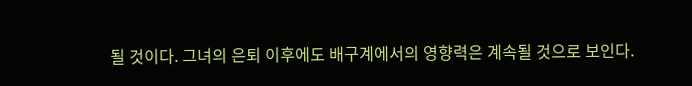될 것이다. 그녀의 은퇴 이후에도 배구계에서의 영향력은 계속될 것으로 보인다.